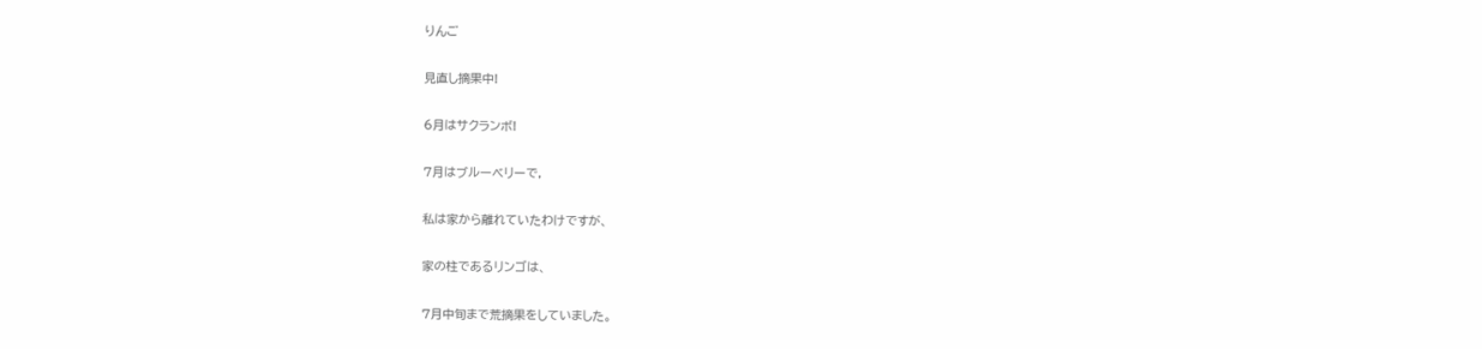りんご

見直し摘果中!

6月はサクランボ!

7月はブルーベリーで,

私は家から離れていたわけですが、

家の柱であるリンゴは、

7月中旬まで荒摘果をしていました。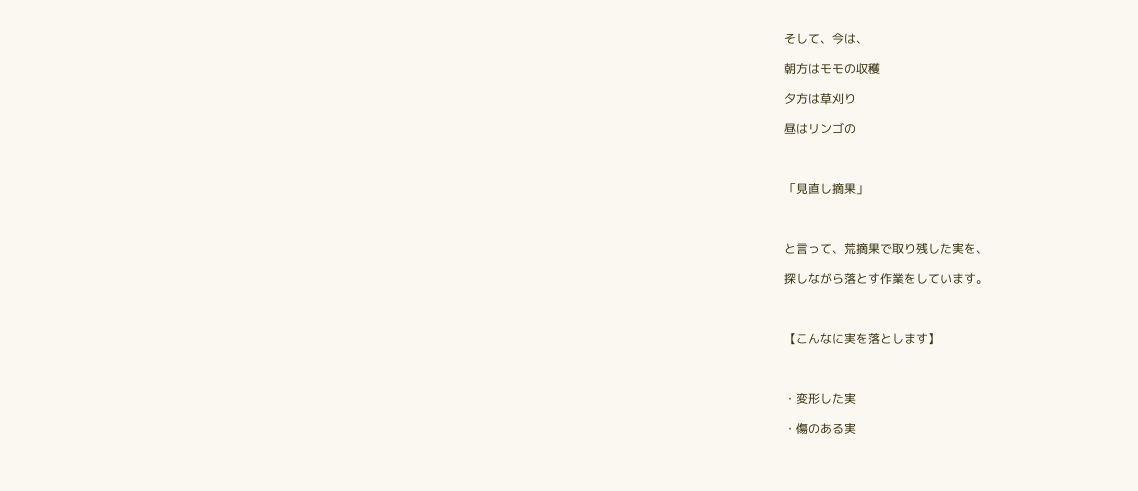そして、今は、

朝方はモモの収穫

夕方は草刈り

昼はリンゴの



「見直し摘果」



と言って、荒摘果で取り残した実を、

探しながら落とす作業をしています。



【こんなに実を落とします】



・変形した実

・傷のある実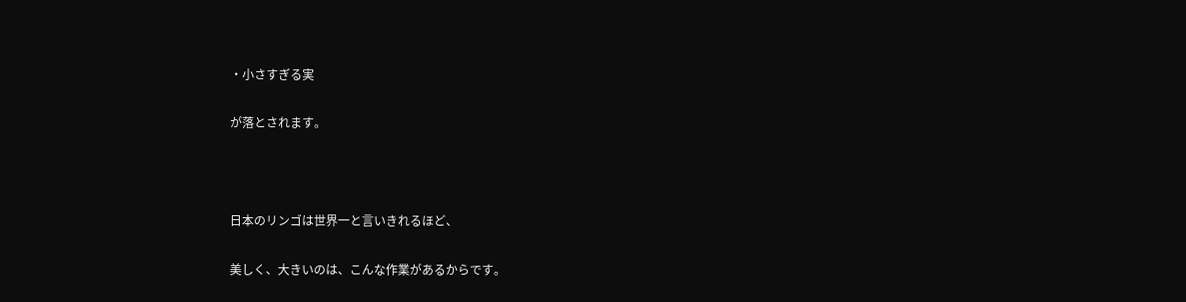・小さすぎる実

が落とされます。



日本のリンゴは世界一と言いきれるほど、

美しく、大きいのは、こんな作業があるからです。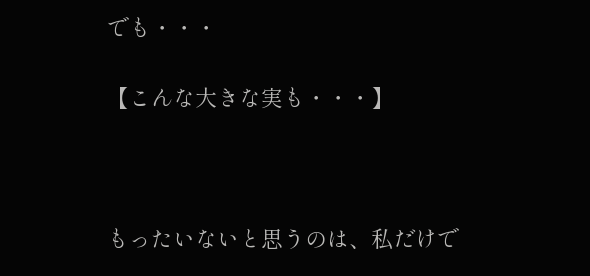でも・・・

【こんな大きな実も・・・】



もったいないと思うのは、私だけで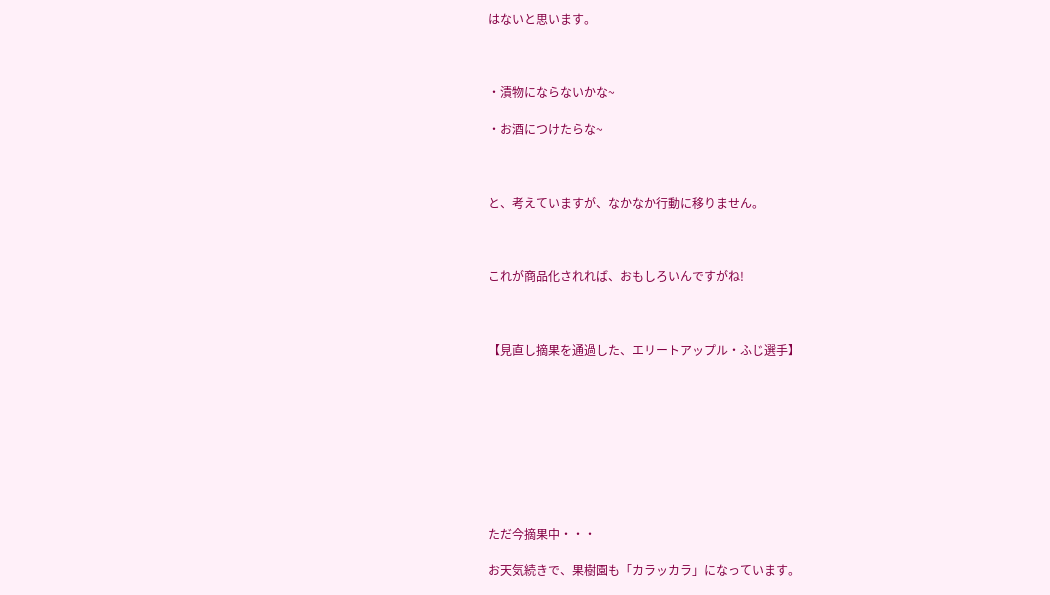はないと思います。



・漬物にならないかな~

・お酒につけたらな~



と、考えていますが、なかなか行動に移りません。



これが商品化されれば、おもしろいんですがね!



【見直し摘果を通過した、エリートアップル・ふじ選手】









ただ今摘果中・・・

お天気続きで、果樹園も「カラッカラ」になっています。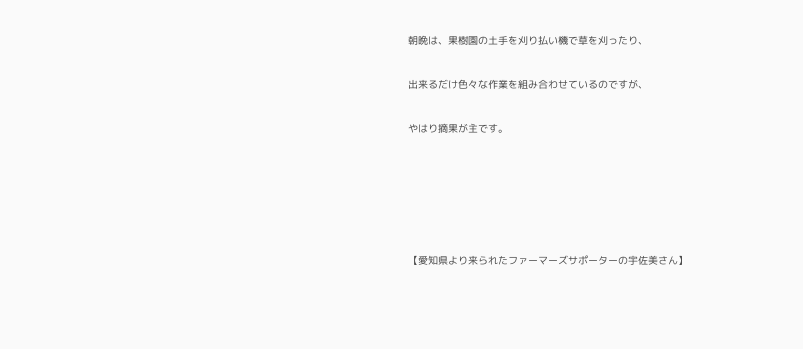朝晩は、果樹園の土手を刈り払い機で草を刈ったり、

出来るだけ色々な作業を組み合わせているのですが、

やはり摘果が主です。





【愛知県より来られたファーマーズサポーターの宇佐美さん】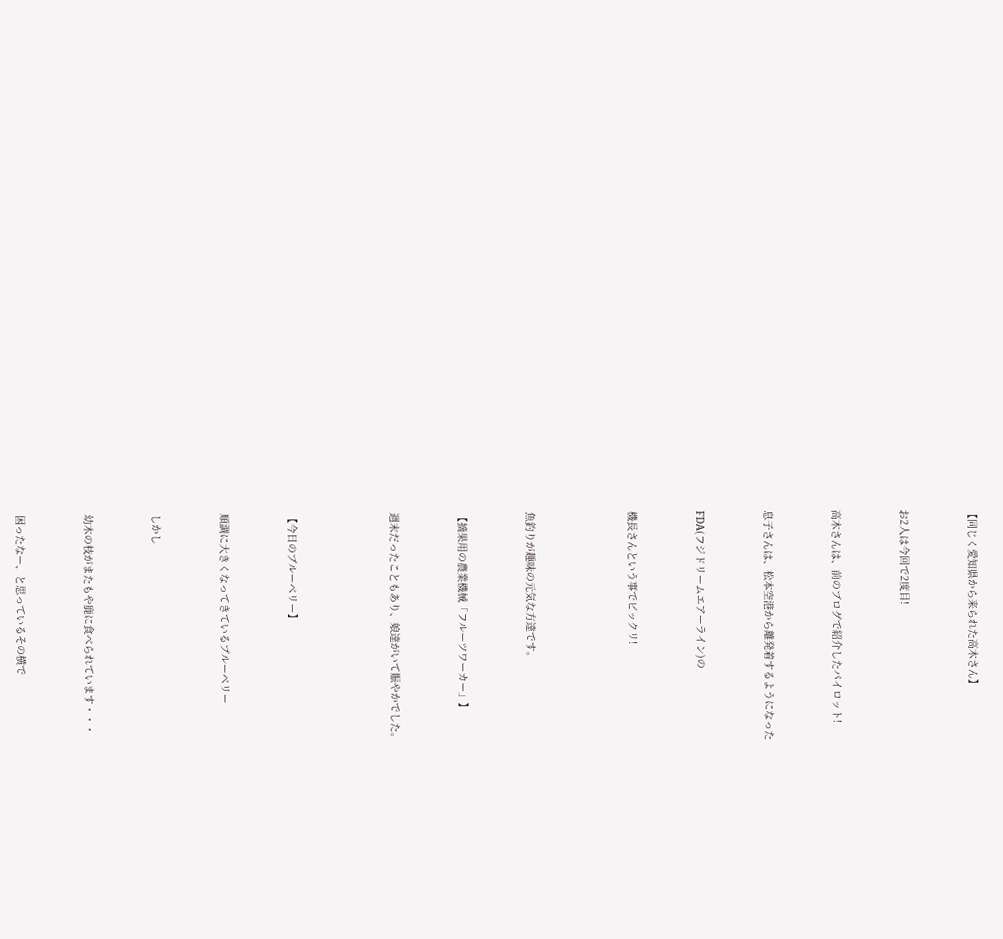【同じく愛知県から来られた高木さん】



お2人は今回で2度目!



高木さんは、前のブログで紹介したパイロット!



息子さんは、松本空港から離発着するようになった



FDA(フジドリームエアーライン)の



機長さんという事でビックリ!





魚釣りが趣味の元気な方達です。



【摘果用の農業機械「フルーツワーカー」】



週末だったこともあり、娘達がいて賑やかでした。





【今日のブルーベリー】



順調に大きくなってきているブルーベリー



しかし



幼木の枝がまたもや鹿に食べられています・・・



困ったなー、と思っているその横で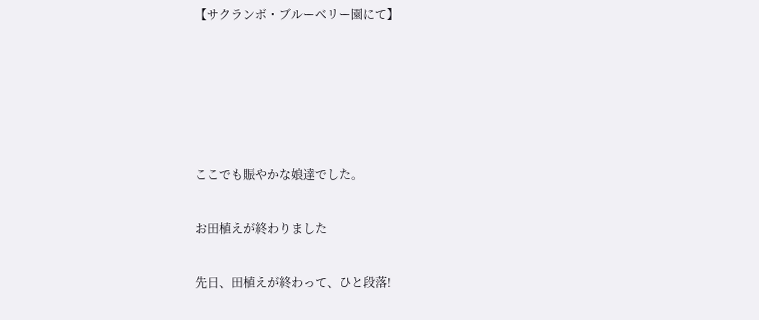【サクランボ・ブルーベリー園にて】





ここでも賑やかな娘達でした。

お田植えが終わりました

先日、田植えが終わって、ひと段落!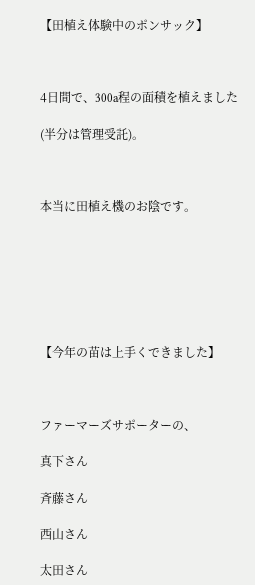【田植え体験中のポンサック】



4日間で、300a程の面積を植えました

(半分は管理受託)。



本当に田植え機のお陰です。







【今年の苗は上手くできました】



ファーマーズサポーターの、

真下さん

斉藤さん

西山さん

太田さん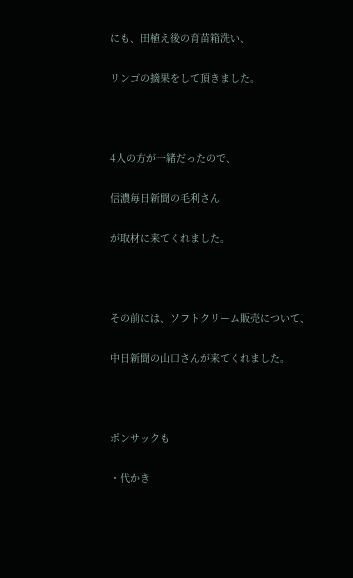にも、田植え後の育苗箱洗い、

リンゴの摘果をして頂きました。



4人の方が一緒だったので、

信濃毎日新聞の毛利さん

が取材に来てくれました。



その前には、ソフトクリーム販売について、

中日新聞の山口さんが来てくれました。



ポンサックも

・代かき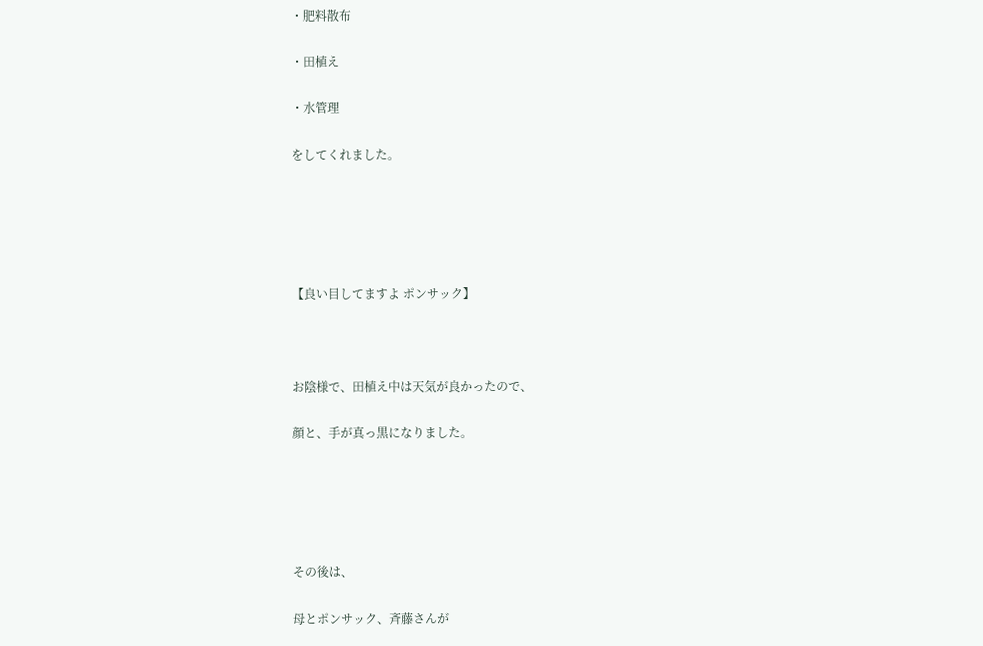・肥料散布

・田植え

・水管理

をしてくれました。





【良い目してますよ ポンサック】



お陰様で、田植え中は天気が良かったので、

顔と、手が真っ黒になりました。





その後は、

母とポンサック、斉藤さんが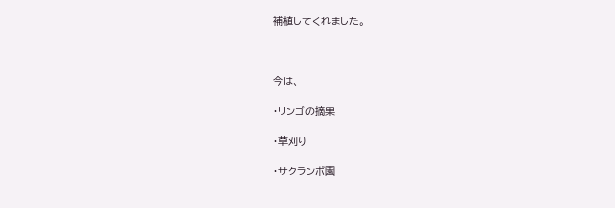補植してくれました。



今は、

・リンゴの摘果

・草刈り

・サクランボ園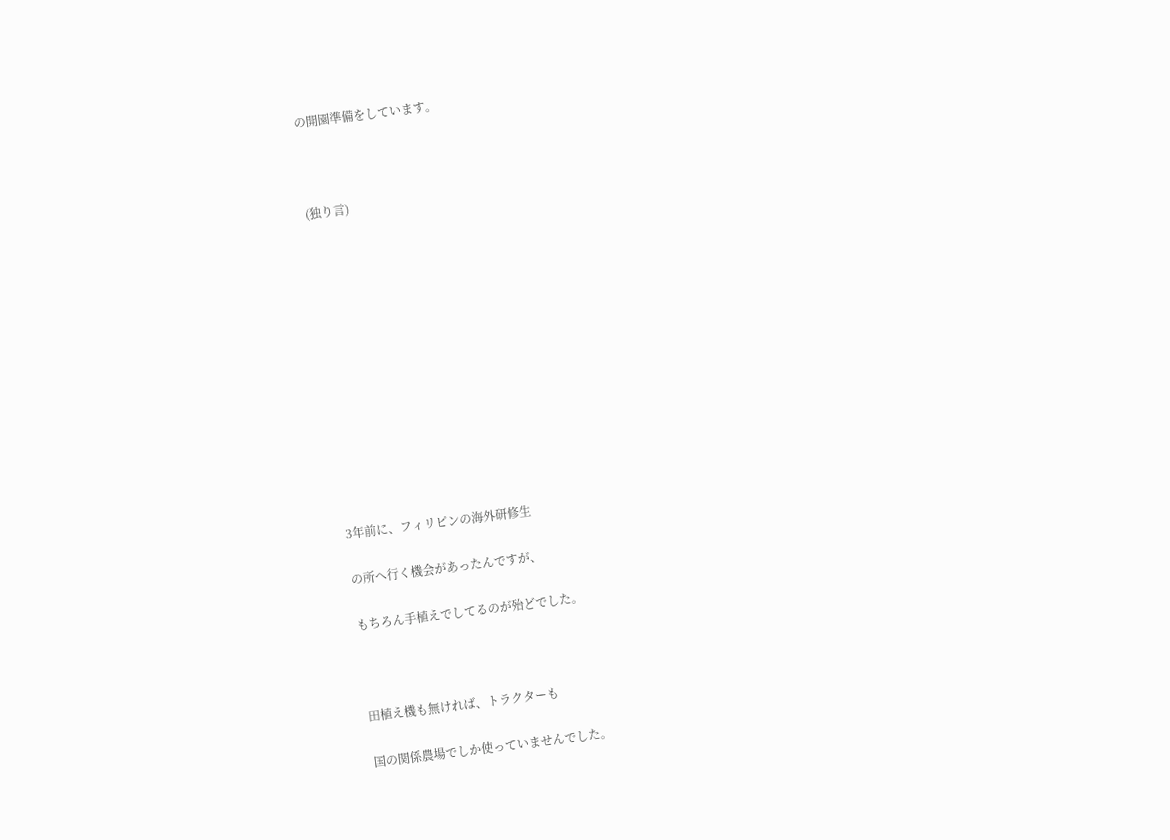の開園準備をしています。



(独り言)













3年前に、フィリピンの海外研修生

の所へ行く機会があったんですが、

もちろん手植えでしてるのが殆どでした。



田植え機も無ければ、トラクターも

国の関係農場でしか使っていませんでした。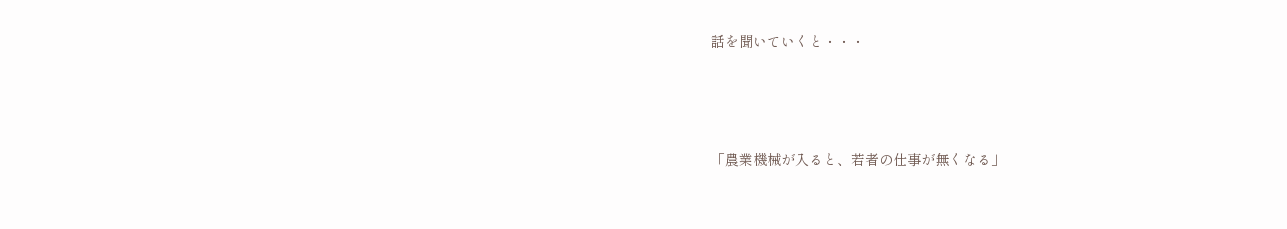話を聞いていくと・・・



「農業機械が入ると、若者の仕事が無くなる」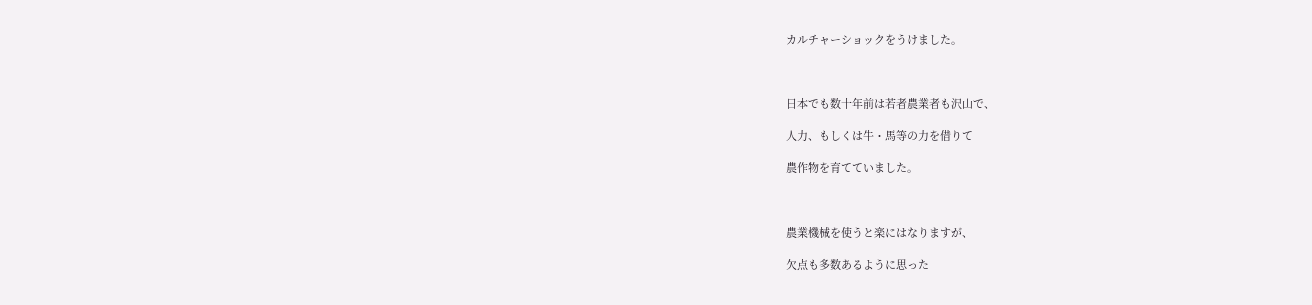カルチャーショックをうけました。



日本でも数十年前は若者農業者も沢山で、

人力、もしくは牛・馬等の力を借りて

農作物を育てていました。



農業機械を使うと楽にはなりますが、

欠点も多数あるように思った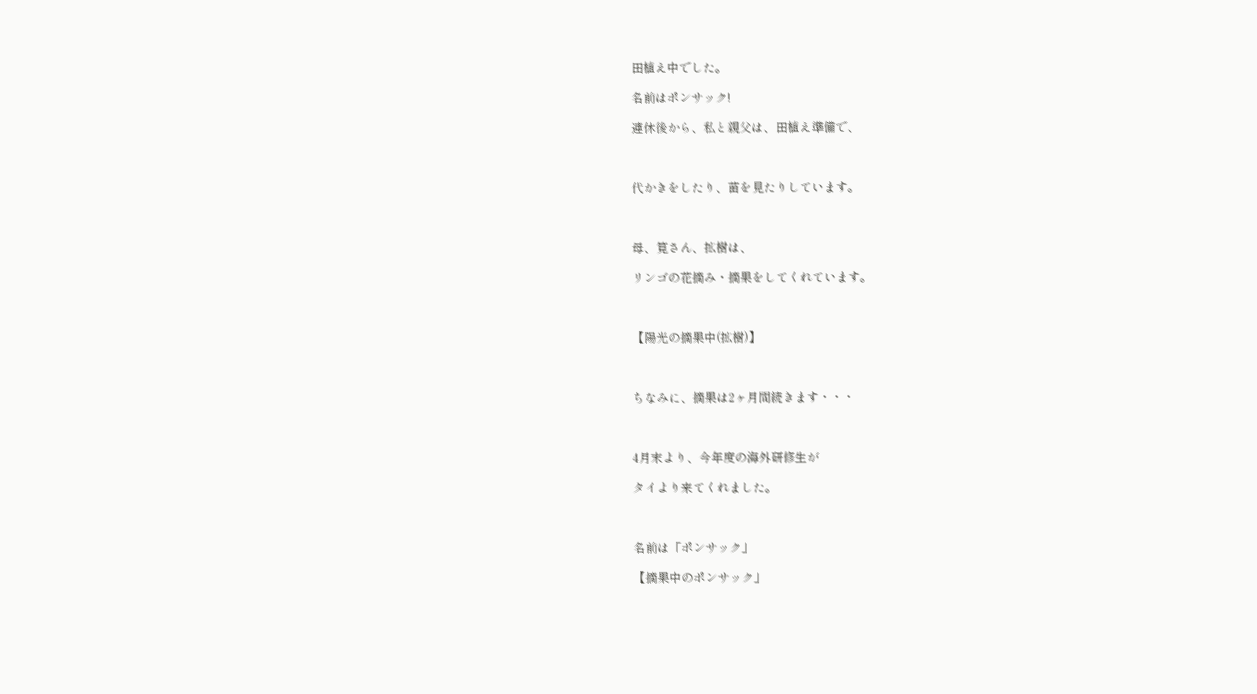田植え中でした。

名前はポンサック!

連休後から、私と親父は、田植え準備で、



代かきをしたり、苗を見たりしています。



母、筧さん、拡樹は、

リンゴの花摘み・摘果をしてくれています。



【陽光の摘果中(拡樹)】



ちなみに、摘果は2ヶ月間続きます・・・



4月末より、今年度の海外研修生が

タイより来てくれました。



名前は「ポンサック」

【摘果中のポンサック」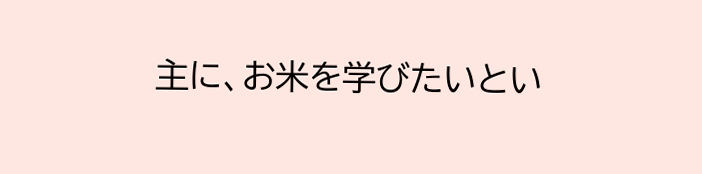主に、お米を学びたいとい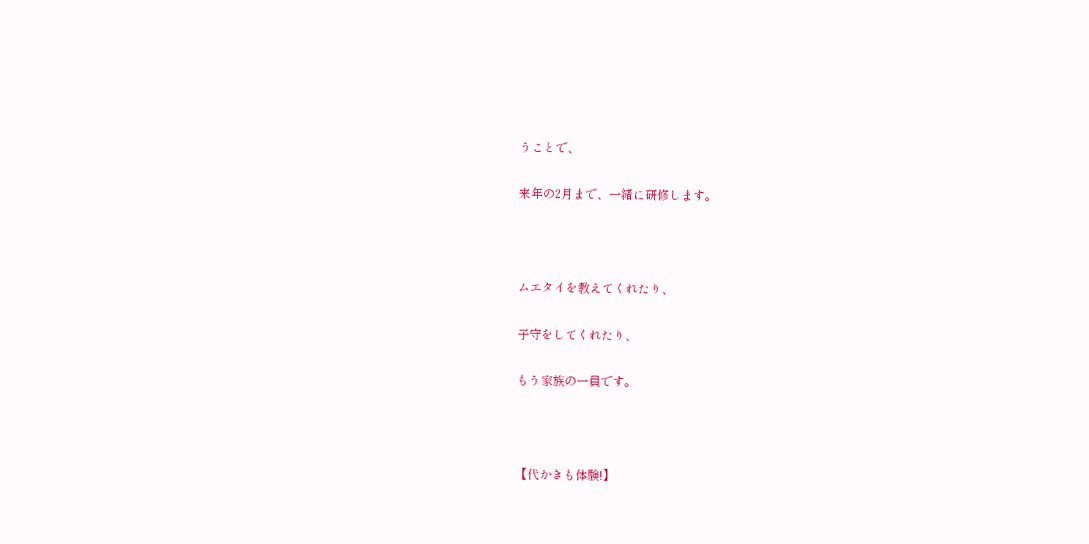うことで、

来年の2月まで、一緒に研修します。



ムエタイを教えてくれたり、

子守をしてくれたり、

もう家族の一員です。



【代かきも体験!】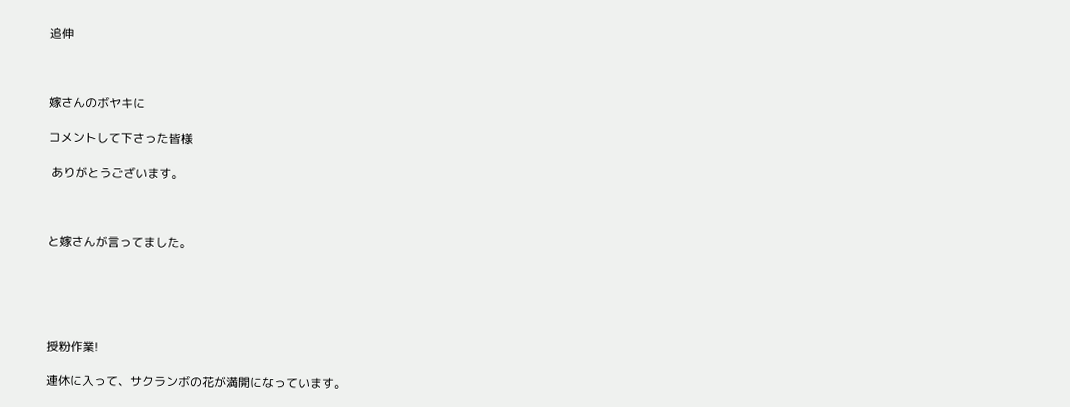追伸



嫁さんのボヤキに

コメントして下さった皆様

 ありがとうございます。



と嫁さんが言ってました。





授粉作業!

連休に入って、サクランボの花が満開になっています。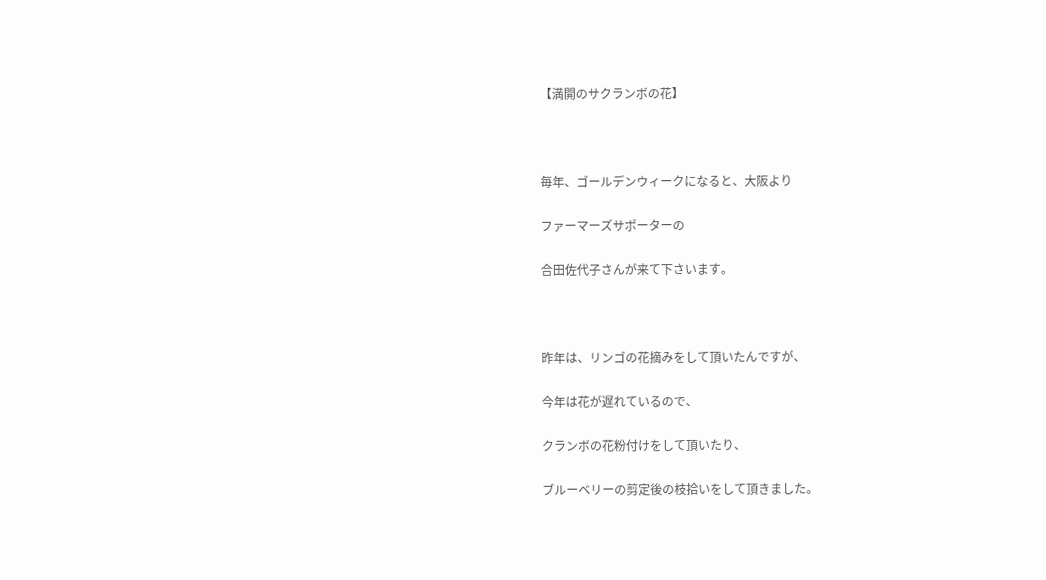【満開のサクランボの花】



毎年、ゴールデンウィークになると、大阪より

ファーマーズサポーターの

合田佐代子さんが来て下さいます。



昨年は、リンゴの花摘みをして頂いたんですが、

今年は花が遅れているので、

クランボの花粉付けをして頂いたり、

ブルーベリーの剪定後の枝拾いをして頂きました。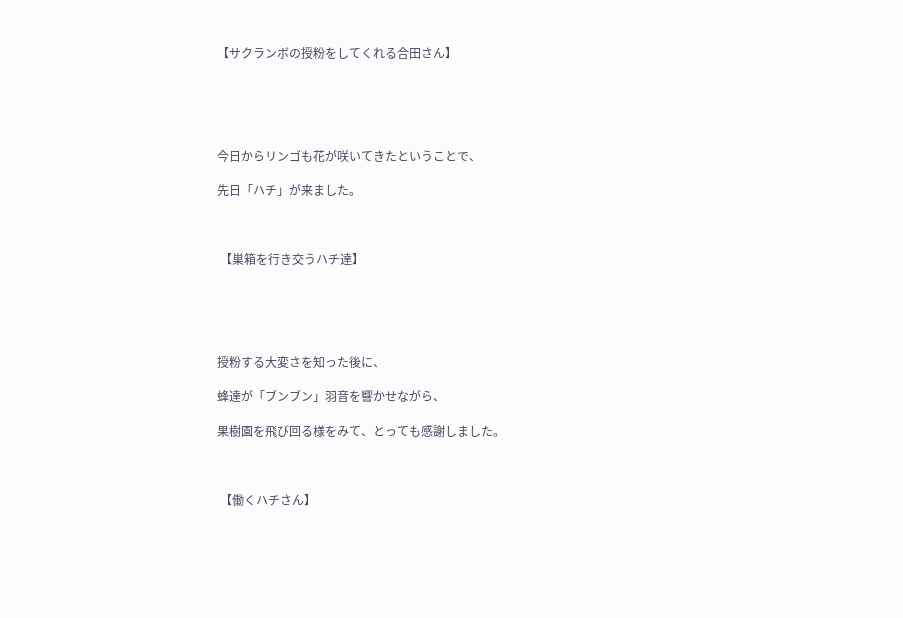【サクランボの授粉をしてくれる合田さん】





今日からリンゴも花が咲いてきたということで、

先日「ハチ」が来ました。



 【巣箱を行き交うハチ達】





授粉する大変さを知った後に、

蜂達が「ブンブン」羽音を響かせながら、

果樹園を飛び回る様をみて、とっても感謝しました。



 【働くハチさん】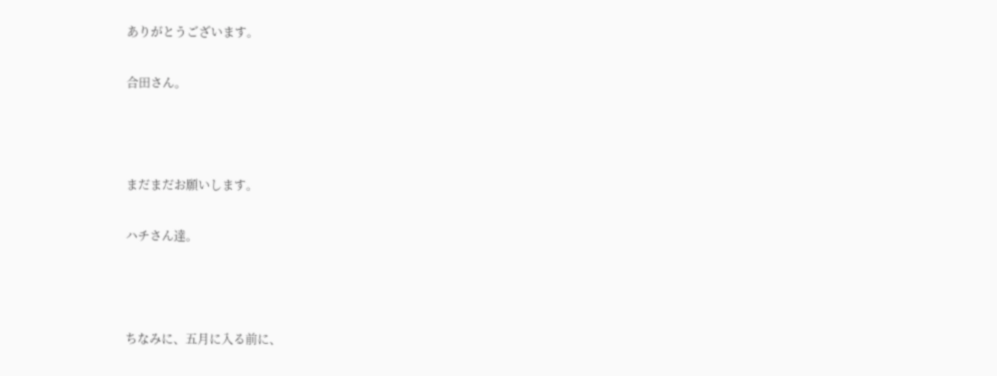ありがとうございます。

合田さん。



まだまだお願いします。

ハチさん達。



ちなみに、五月に入る前に、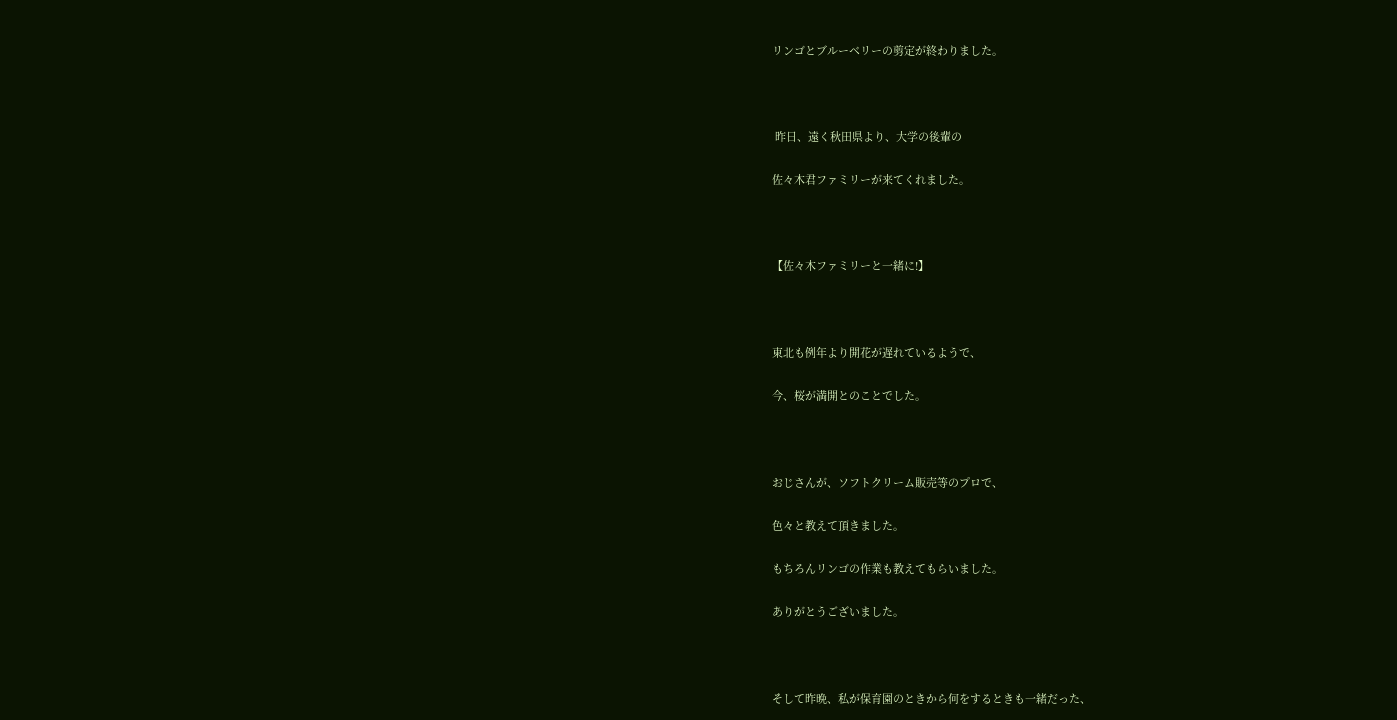リンゴとブルーベリーの剪定が終わりました。



 昨日、遠く秋田県より、大学の後輩の

佐々木君ファミリーが来てくれました。



【佐々木ファミリーと一緒に!】



東北も例年より開花が遅れているようで、

今、桜が満開とのことでした。



おじさんが、ソフトクリーム販売等のプロで、

色々と教えて頂きました。

もちろんリンゴの作業も教えてもらいました。

ありがとうございました。



そして昨晩、私が保育園のときから何をするときも一緒だった、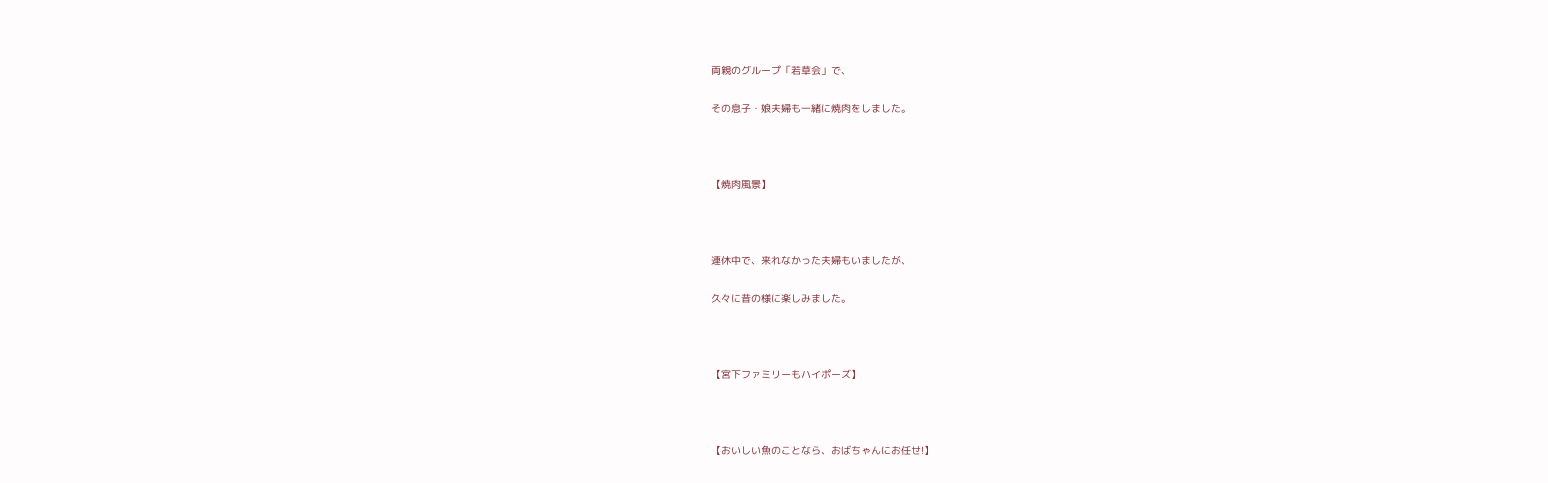両親のグループ「若草会」で、

その息子・娘夫婦も一緒に焼肉をしました。



【焼肉風景】



連休中で、来れなかった夫婦もいましたが、

久々に昔の様に楽しみました。



【宮下ファミリーもハイポーズ】



【おいしい魚のことなら、おばちゃんにお任せ!】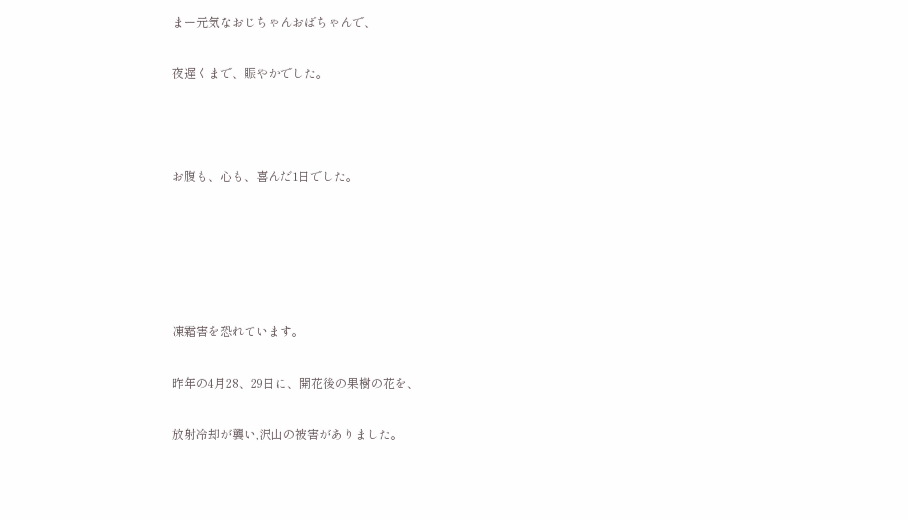まー元気なおじちゃんおばちゃんで、

夜遅くまで、賑やかでした。



お腹も、心も、喜んだ1日でした。





凍霜害を恐れています。

昨年の4月28、29日に、開花後の果樹の花を、

放射冷却が襲い,沢山の被害がありました。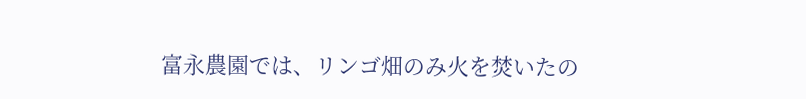富永農園では、リンゴ畑のみ火を焚いたの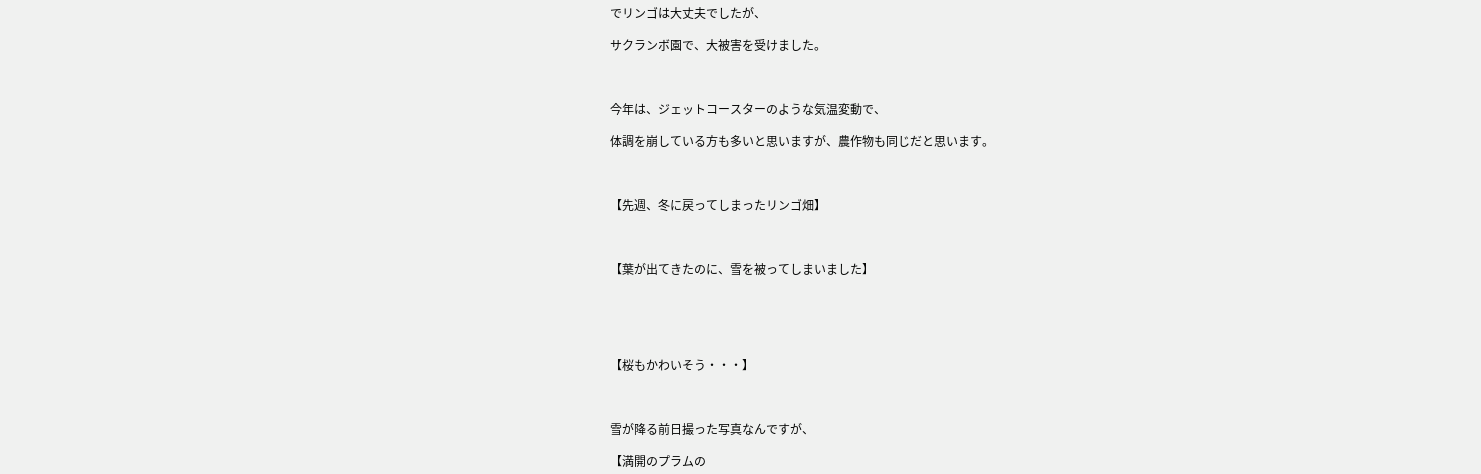でリンゴは大丈夫でしたが、

サクランボ園で、大被害を受けました。



今年は、ジェットコースターのような気温変動で、

体調を崩している方も多いと思いますが、農作物も同じだと思います。



【先週、冬に戻ってしまったリンゴ畑】



【葉が出てきたのに、雪を被ってしまいました】





【桜もかわいそう・・・】



雪が降る前日撮った写真なんですが、

【満開のプラムの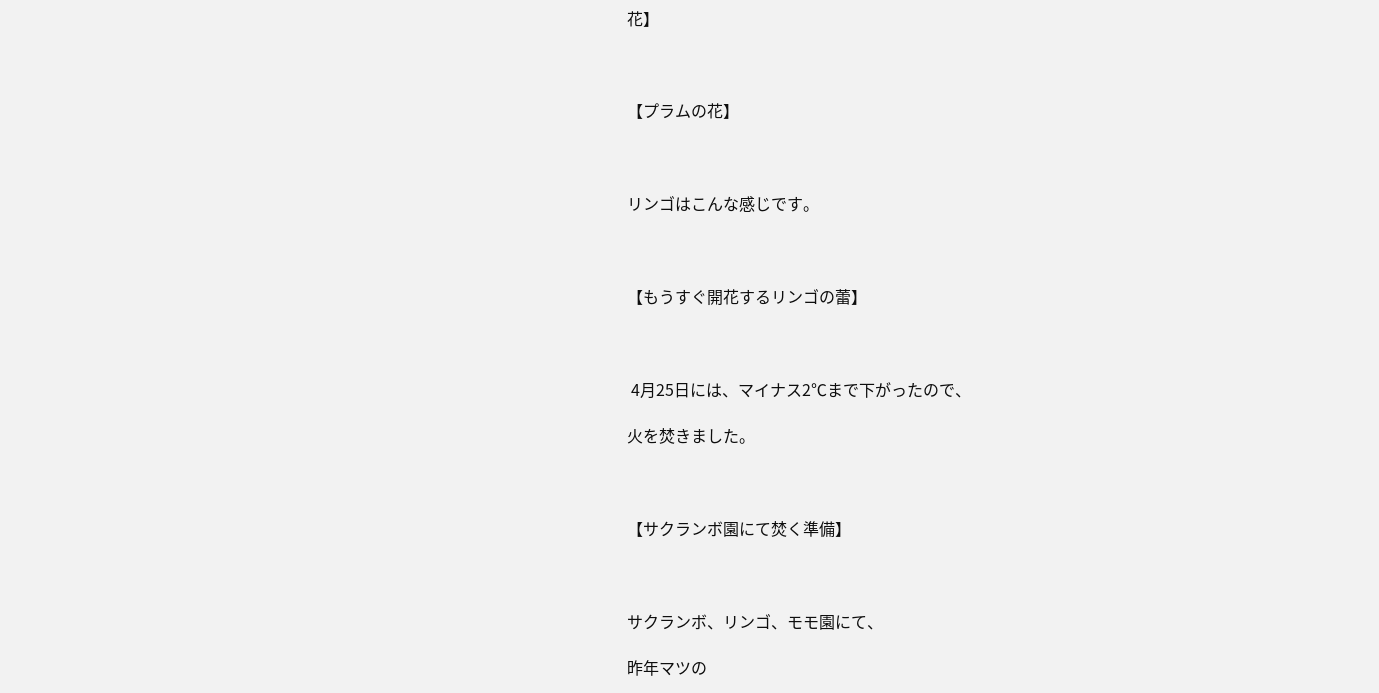花】



【プラムの花】



リンゴはこんな感じです。



【もうすぐ開花するリンゴの蕾】



 4月25日には、マイナス2℃まで下がったので、

火を焚きました。



【サクランボ園にて焚く準備】



サクランボ、リンゴ、モモ園にて、

昨年マツの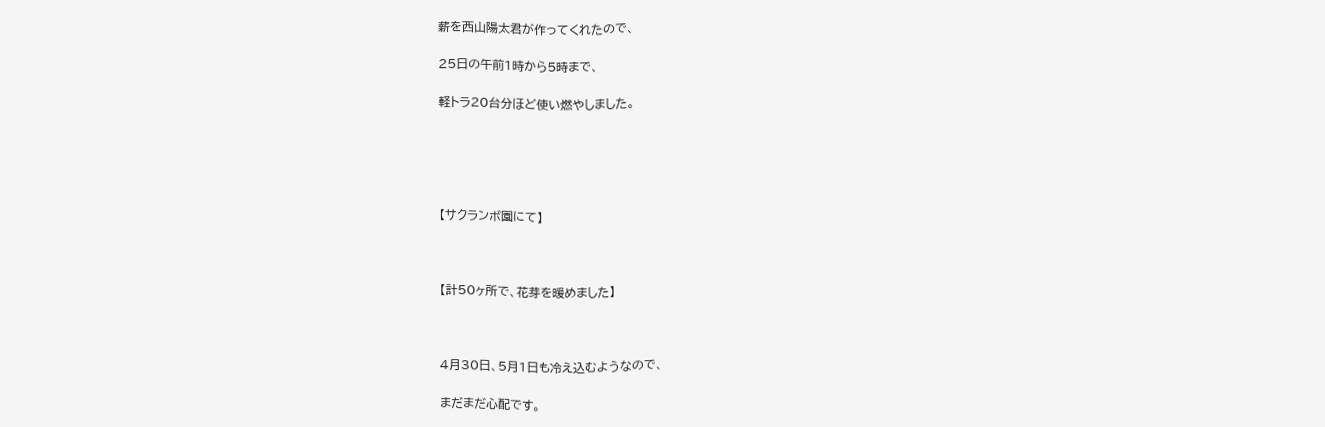薪を西山陽太君が作ってくれたので、

25日の午前1時から5時まで、

軽トラ20台分ほど使い燃やしました。





【サクランボ園にて】



【計50ヶ所で、花芽を暖めました】



4月30日、5月1日も冷え込むようなので、

まだまだ心配です。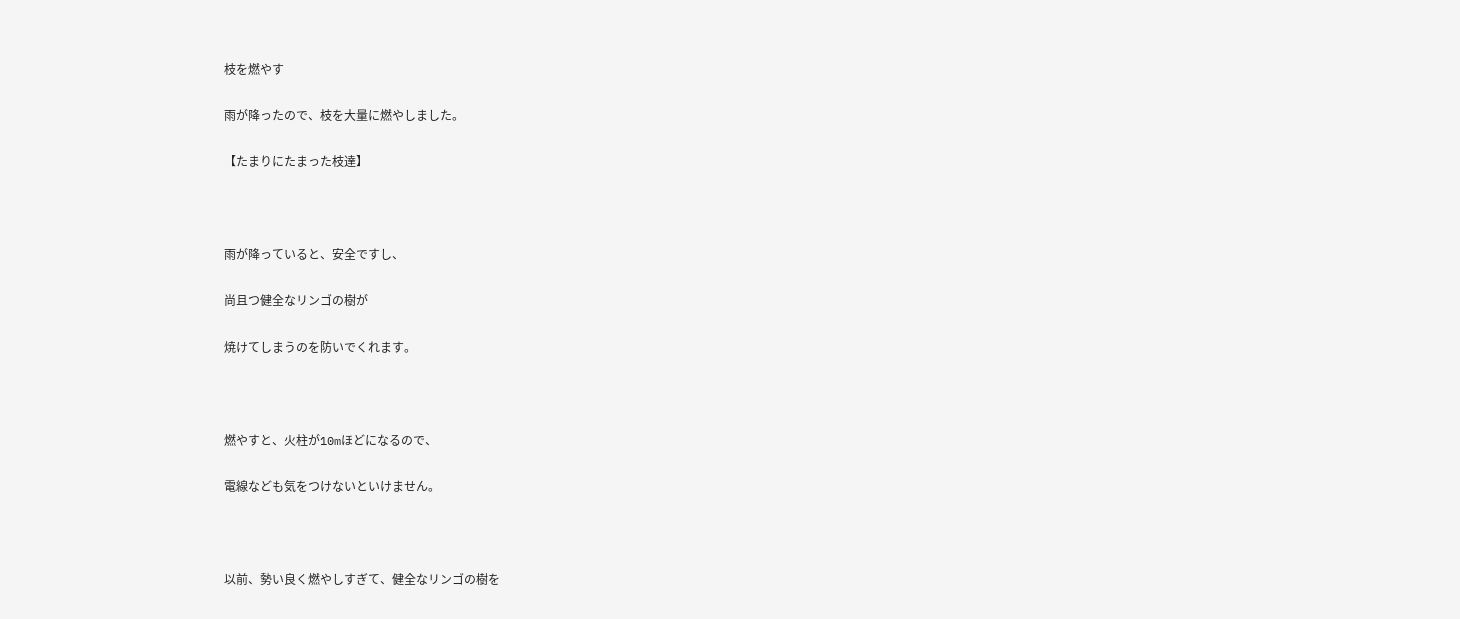枝を燃やす

雨が降ったので、枝を大量に燃やしました。

【たまりにたまった枝達】



雨が降っていると、安全ですし、

尚且つ健全なリンゴの樹が

焼けてしまうのを防いでくれます。



燃やすと、火柱が10mほどになるので、

電線なども気をつけないといけません。



以前、勢い良く燃やしすぎて、健全なリンゴの樹を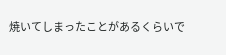焼いてしまったことがあるくらいで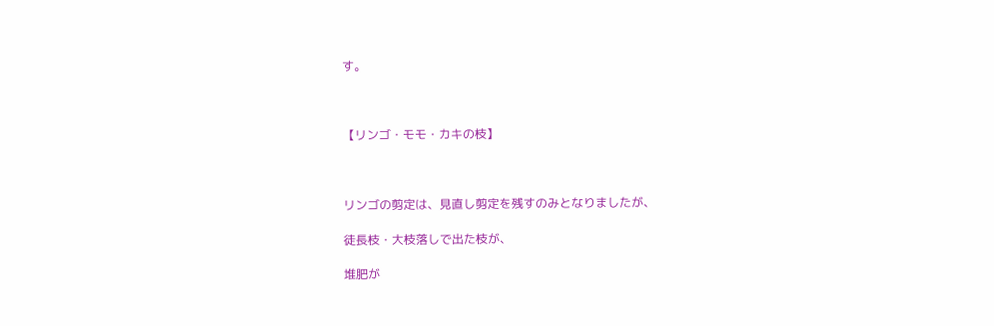す。



【リンゴ・モモ・カキの枝】



リンゴの剪定は、見直し剪定を残すのみとなりましたが、

徒長枝・大枝落しで出た枝が、

堆肥が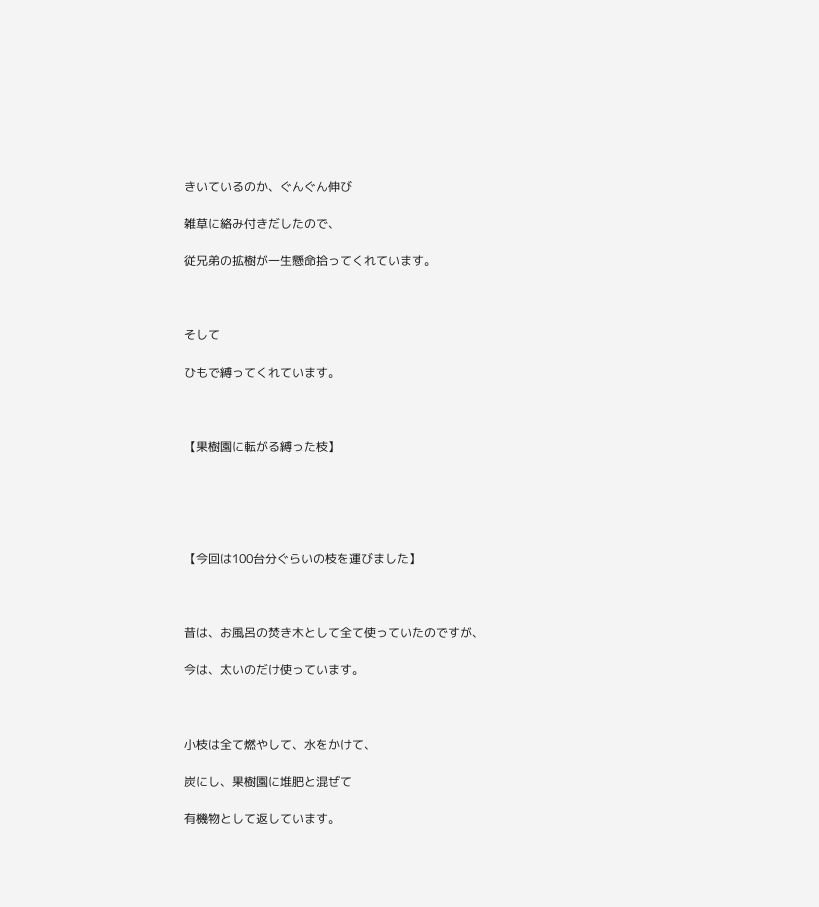きいているのか、ぐんぐん伸び

雑草に絡み付きだしたので、

従兄弟の拡樹が一生懸命拾ってくれています。



そして

ひもで縛ってくれています。



【果樹園に転がる縛った枝】





【今回は100台分ぐらいの枝を運びました】



昔は、お風呂の焚き木として全て使っていたのですが、

今は、太いのだけ使っています。



小枝は全て燃やして、水をかけて、

炭にし、果樹園に堆肥と混ぜて

有機物として返しています。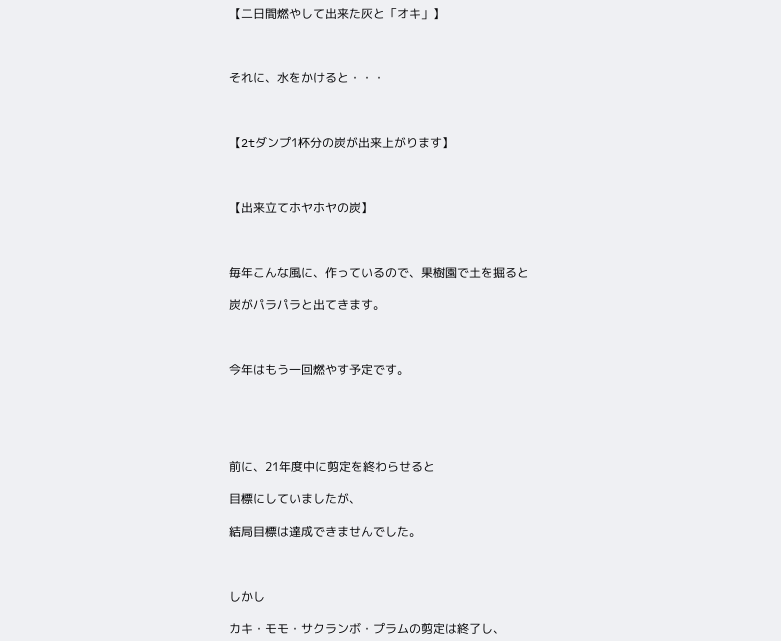【二日間燃やして出来た灰と「オキ」】



それに、水をかけると・・・



【2tダンプ1杯分の炭が出来上がります】



【出来立てホヤホヤの炭】



毎年こんな風に、作っているので、果樹園で土を掘ると

炭がパラパラと出てきます。



今年はもう一回燃やす予定です。





前に、21年度中に剪定を終わらせると

目標にしていましたが、

結局目標は達成できませんでした。



しかし

カキ・モモ・サクランボ・プラムの剪定は終了し、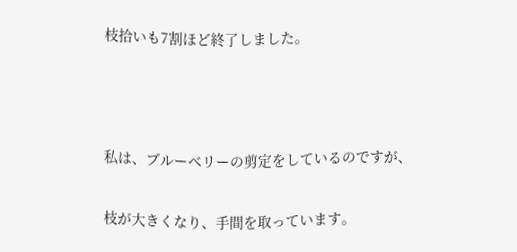枝拾いも7割ほど終了しました。



私は、ブルーベリーの剪定をしているのですが、

枝が大きくなり、手間を取っています。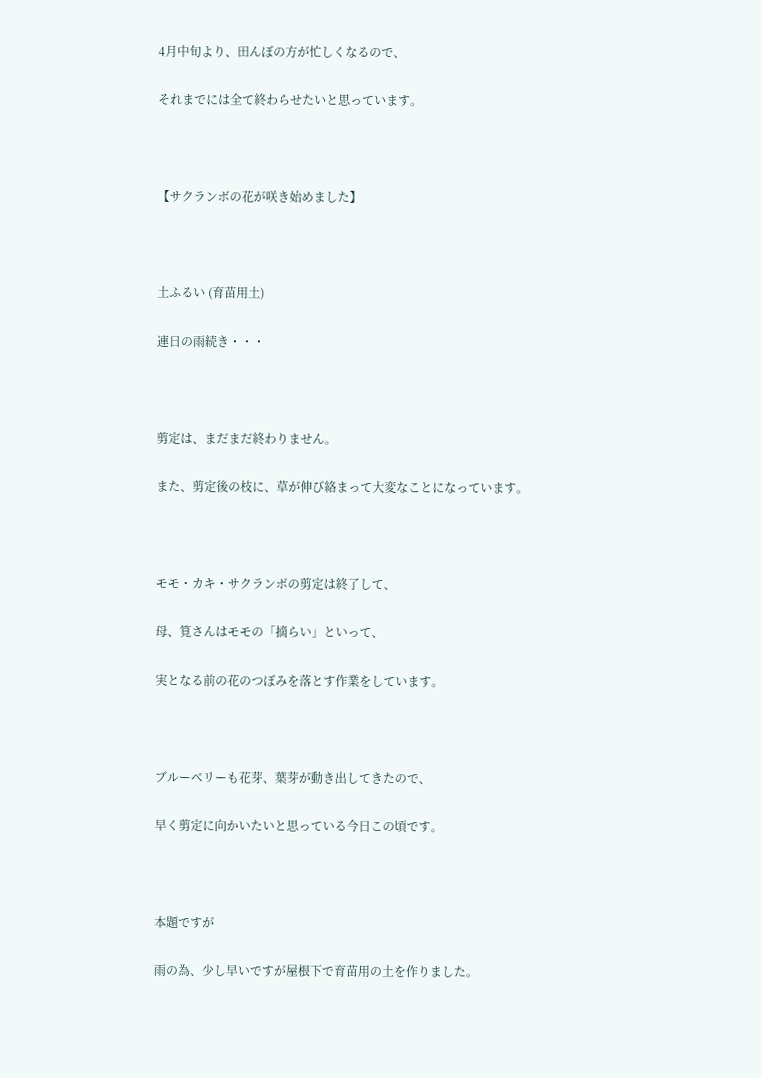4月中旬より、田んぼの方が忙しくなるので、

それまでには全て終わらせたいと思っています。



【サクランボの花が咲き始めました】



土ふるい (育苗用土)

連日の雨続き・・・



剪定は、まだまだ終わりません。

また、剪定後の枝に、草が伸び絡まって大変なことになっています。



モモ・カキ・サクランボの剪定は終了して、

母、筧さんはモモの「摘らい」といって、

実となる前の花のつぼみを落とす作業をしています。



ブルーベリーも花芽、葉芽が動き出してきたので、

早く剪定に向かいたいと思っている今日この頃です。



本題ですが

雨の為、少し早いですが屋根下で育苗用の土を作りました。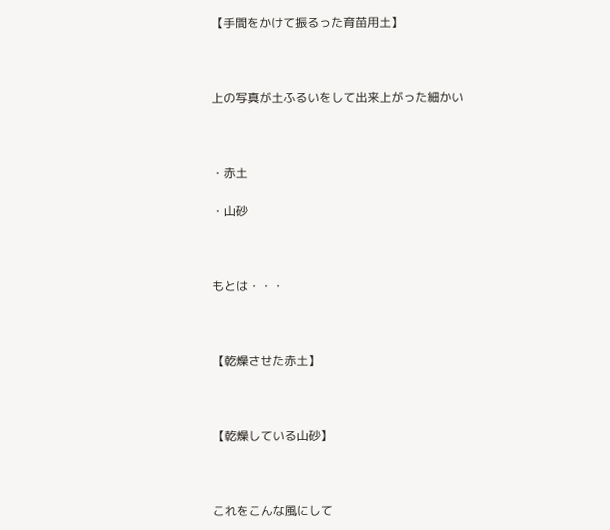【手間をかけて振るった育苗用土】



上の写真が土ふるいをして出来上がった細かい



・赤土

・山砂



もとは・・・



【乾燥させた赤土】



【乾燥している山砂】



これをこんな風にして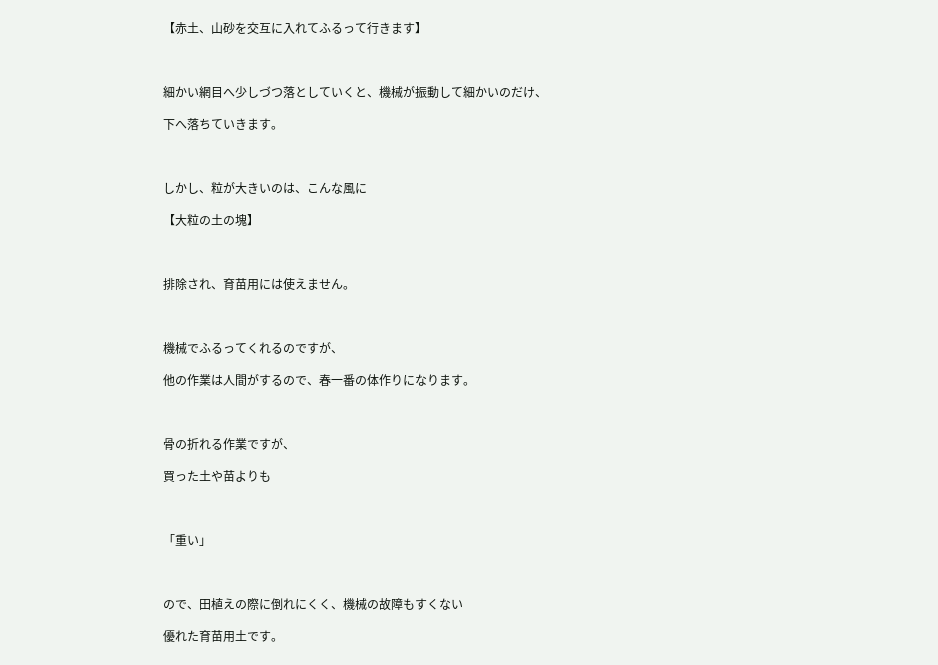【赤土、山砂を交互に入れてふるって行きます】



細かい網目へ少しづつ落としていくと、機械が振動して細かいのだけ、

下へ落ちていきます。



しかし、粒が大きいのは、こんな風に

【大粒の土の塊】



排除され、育苗用には使えません。



機械でふるってくれるのですが、

他の作業は人間がするので、春一番の体作りになります。



骨の折れる作業ですが、

買った土や苗よりも



「重い」



ので、田植えの際に倒れにくく、機械の故障もすくない

優れた育苗用土です。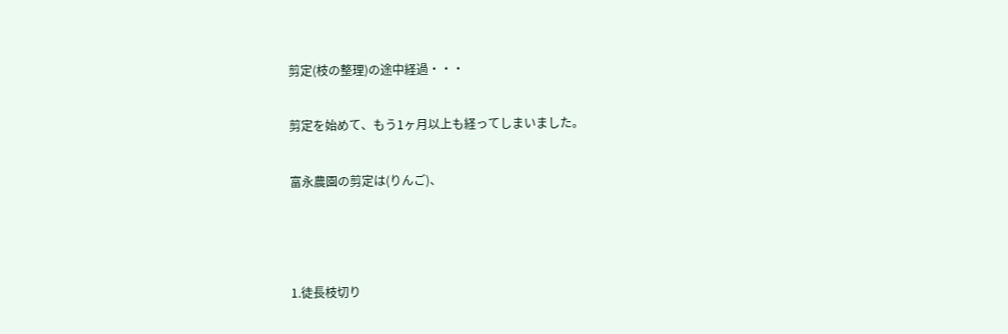剪定(枝の整理)の途中経過・・・

剪定を始めて、もう1ヶ月以上も経ってしまいました。

富永農園の剪定は(りんご)、



1.徒長枝切り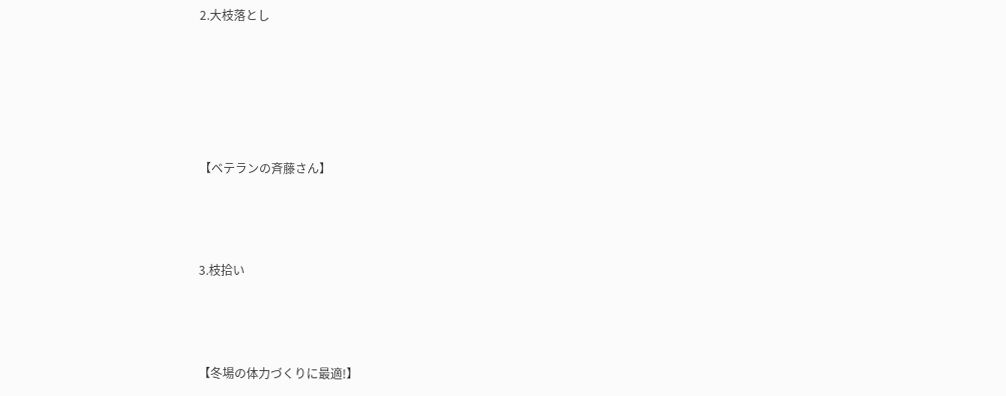2.大枝落とし





【ベテランの斉藤さん】



3.枝拾い



【冬場の体力づくりに最適!】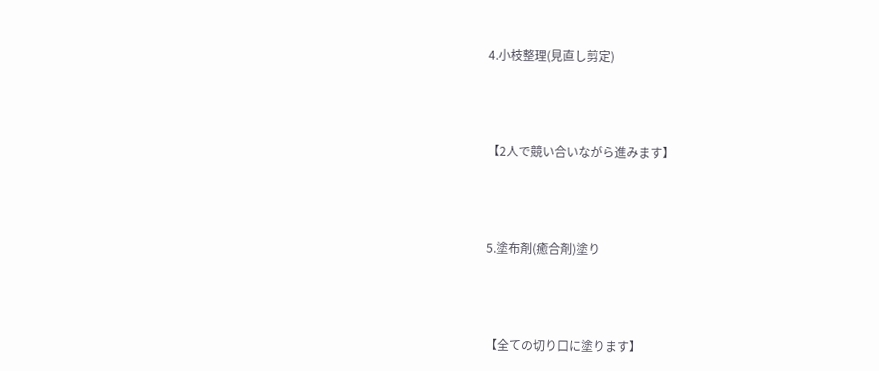4.小枝整理(見直し剪定)



【2人で競い合いながら進みます】



5.塗布剤(癒合剤)塗り



【全ての切り口に塗ります】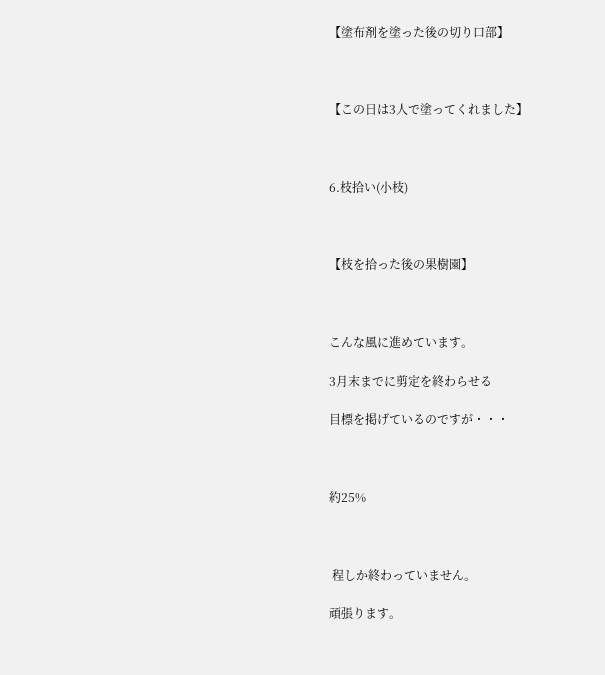【塗布剤を塗った後の切り口部】



【この日は3人で塗ってくれました】



6.枝拾い(小枝)



【枝を拾った後の果樹園】



こんな風に進めています。

3月末までに剪定を終わらせる

目標を掲げているのですが・・・



約25%



 程しか終わっていません。

頑張ります。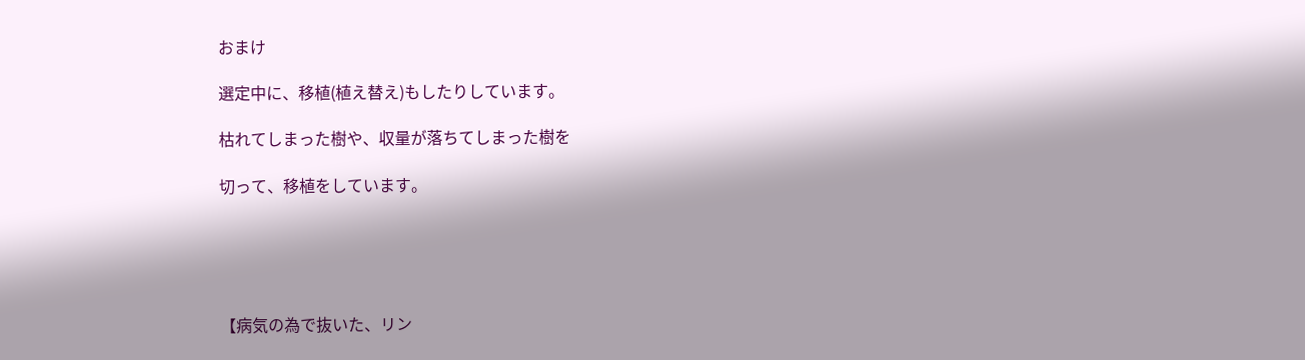おまけ

選定中に、移植(植え替え)もしたりしています。

枯れてしまった樹や、収量が落ちてしまった樹を

切って、移植をしています。





【病気の為で抜いた、リン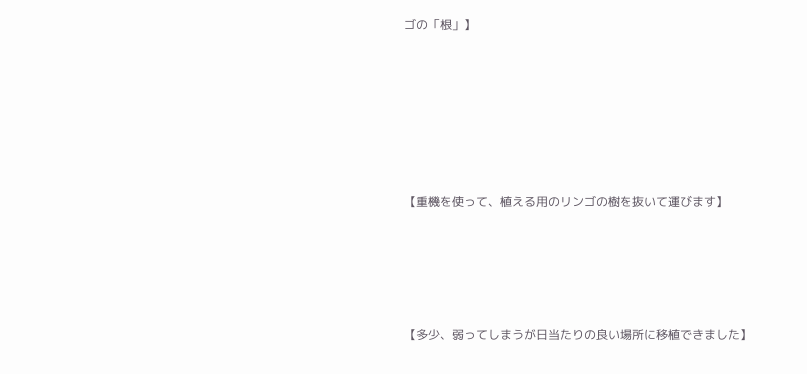ゴの「根」】







【重機を使って、植える用のリンゴの樹を抜いて運びます】





【多少、弱ってしまうが日当たりの良い場所に移植できました】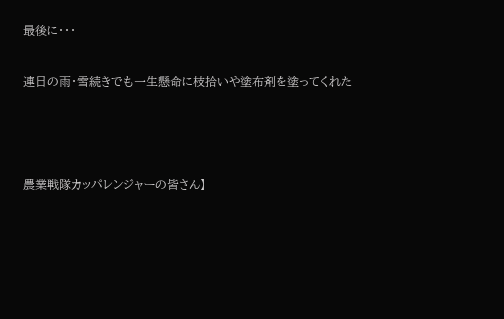最後に・・・

連日の雨・雪続きでも一生懸命に枝拾いや塗布剤を塗ってくれた



農業戦隊カッパレンジャーの皆さん】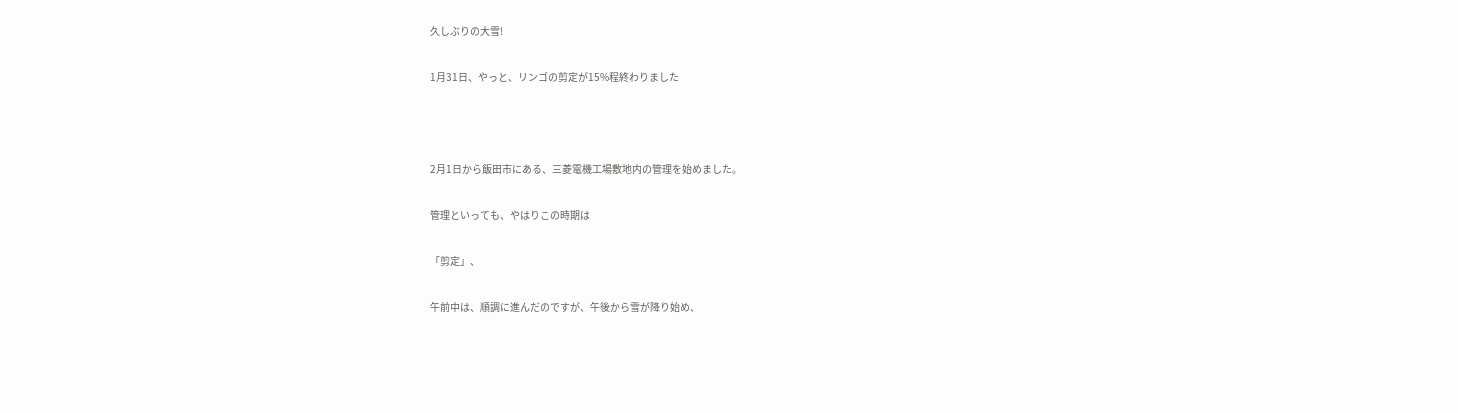久しぶりの大雪!

1月31日、やっと、リンゴの剪定が15%程終わりました



2月1日から飯田市にある、三菱電機工場敷地内の管理を始めました。

管理といっても、やはりこの時期は

「剪定」、

午前中は、順調に進んだのですが、午後から雪が降り始め、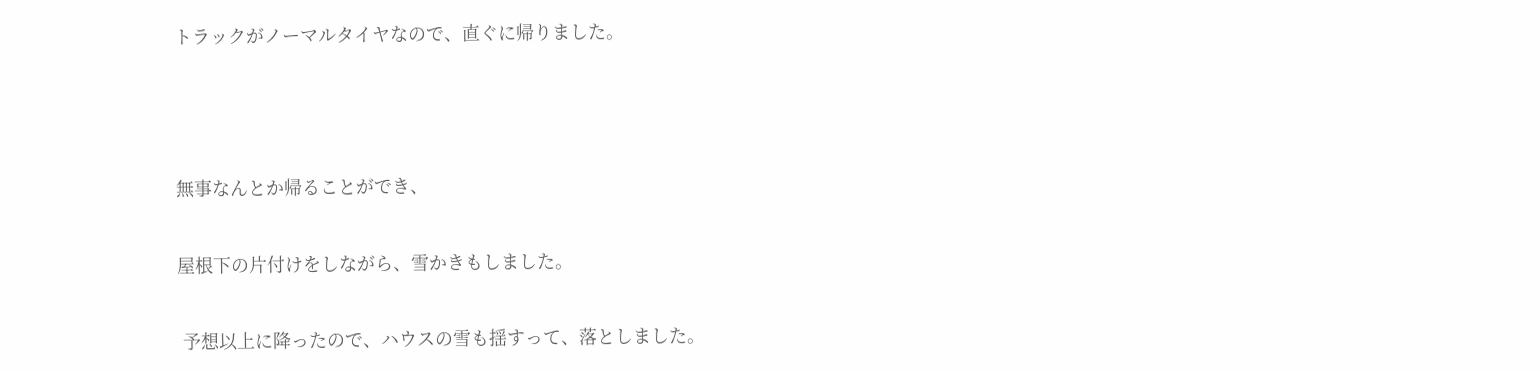トラックがノーマルタイヤなので、直ぐに帰りました。



無事なんとか帰ることができ、

屋根下の片付けをしながら、雪かきもしました。

 予想以上に降ったので、ハウスの雪も揺すって、落としました。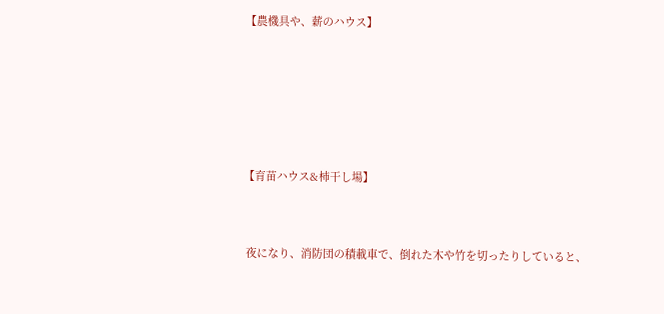【農機具や、薪のハウス】







【育苗ハウス&柿干し場】



 夜になり、消防団の積載車で、倒れた木や竹を切ったりしていると、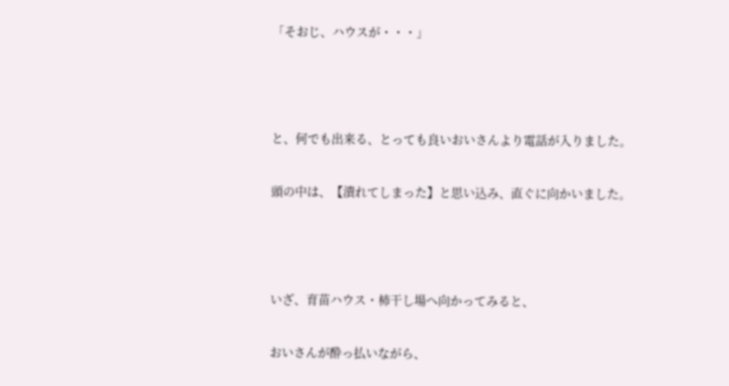「そおじ、ハウスが・・・」



と、何でも出来る、とっても良いおいさんより電話が入りました。

頭の中は、【潰れてしまった】と思い込み、直ぐに向かいました。



いざ、育苗ハウス・柿干し場へ向かってみると、

おいさんが酔っ払いながら、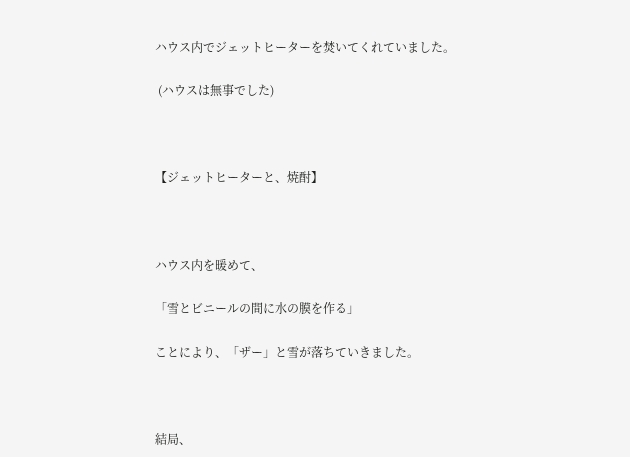ハウス内でジェットヒーターを焚いてくれていました。

 (ハウスは無事でした)



【ジェットヒーターと、焼酎】



ハウス内を暖めて、

「雪とビニールの間に水の膜を作る」

ことにより、「ザー」と雪が落ちていきました。



結局、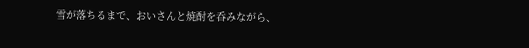雪が落ちるまで、おいさんと焼酎を呑みながら、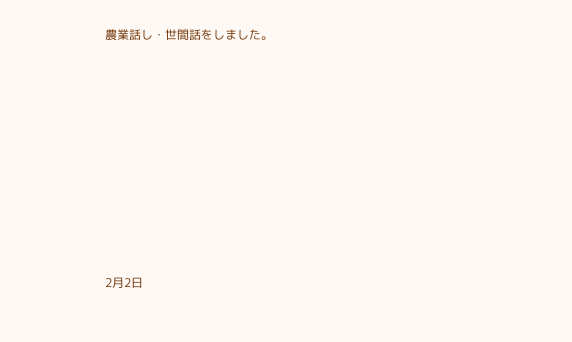農業話し・世間話をしました。









2月2日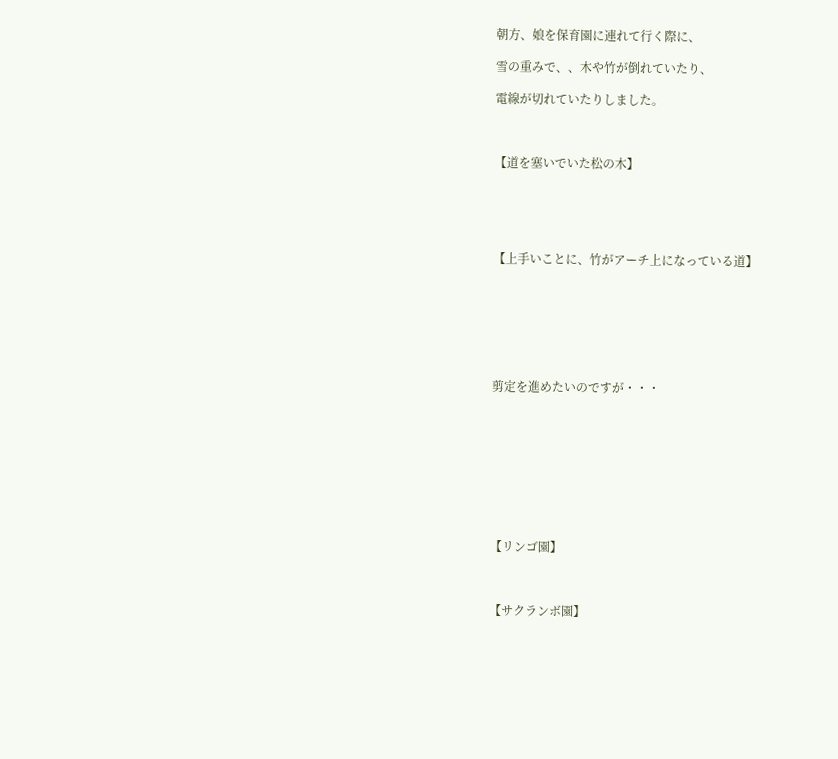朝方、娘を保育園に連れて行く際に、

雪の重みで、、木や竹が倒れていたり、

電線が切れていたりしました。



【道を塞いでいた松の木】





【上手いことに、竹がアーチ上になっている道】







剪定を進めたいのですが・・・









【リンゴ園】



【サクランボ園】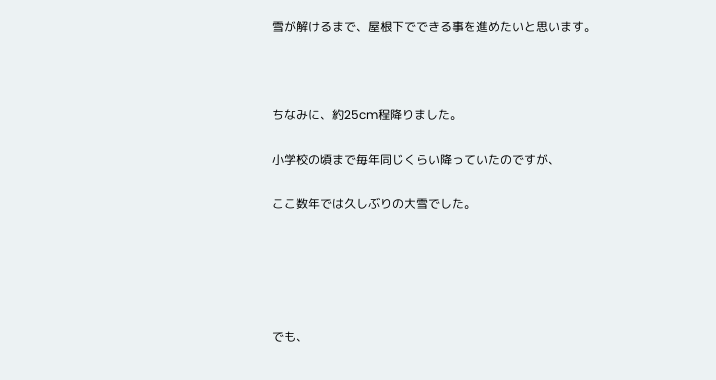雪が解けるまで、屋根下でできる事を進めたいと思います。



ちなみに、約25cm程降りました。

小学校の頃まで毎年同じくらい降っていたのですが、

ここ数年では久しぶりの大雪でした。





でも、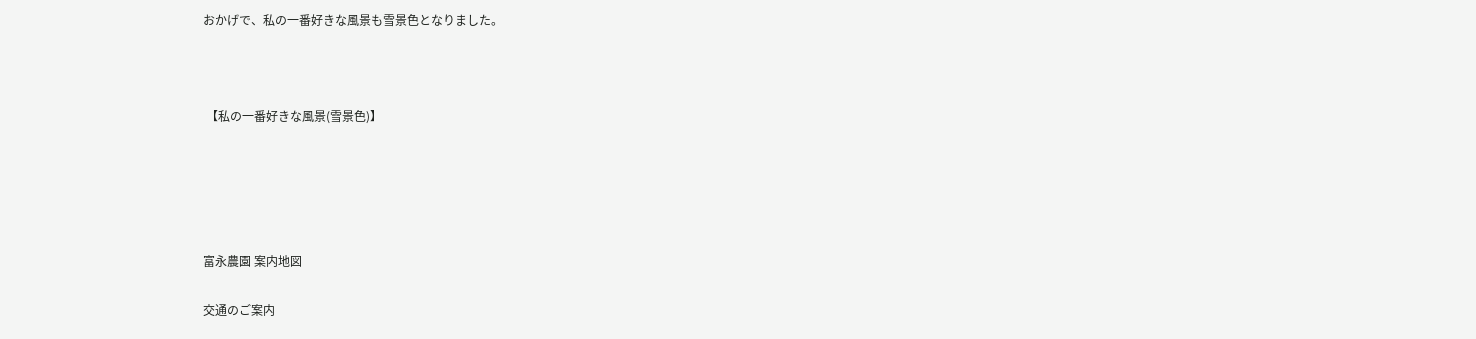おかげで、私の一番好きな風景も雪景色となりました。



 【私の一番好きな風景(雪景色)】





富永農園 案内地図

交通のご案内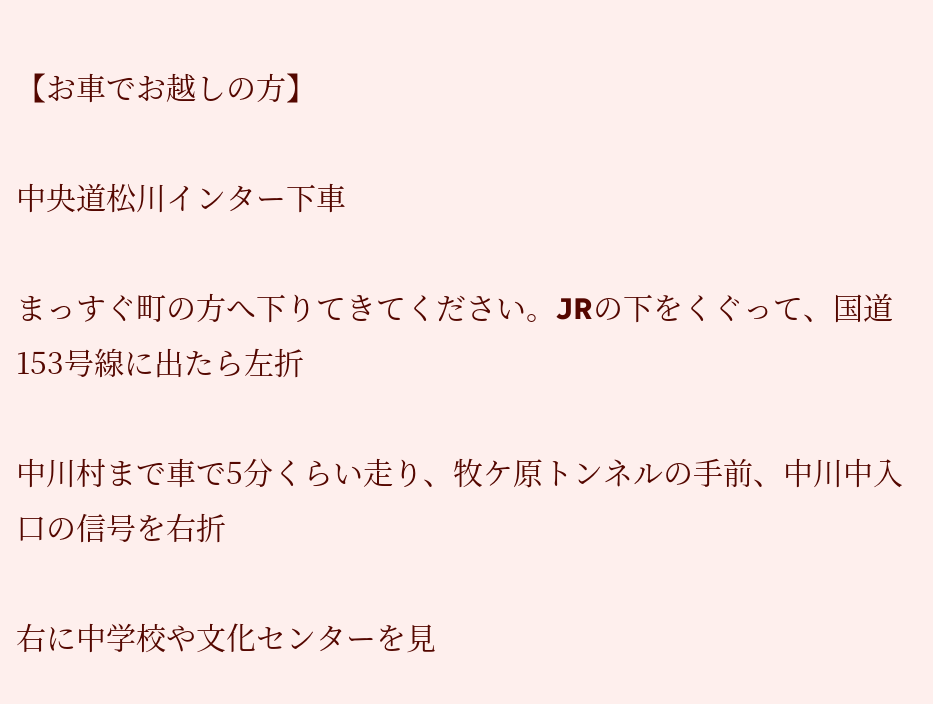【お車でお越しの方】

中央道松川インター下車

まっすぐ町の方へ下りてきてください。JRの下をくぐって、国道153号線に出たら左折

中川村まで車で5分くらい走り、牧ケ原トンネルの手前、中川中入口の信号を右折

右に中学校や文化センターを見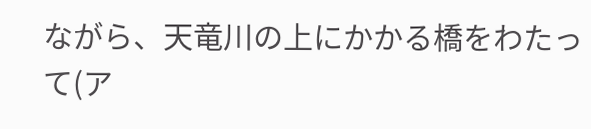ながら、天竜川の上にかかる橋をわたって(ア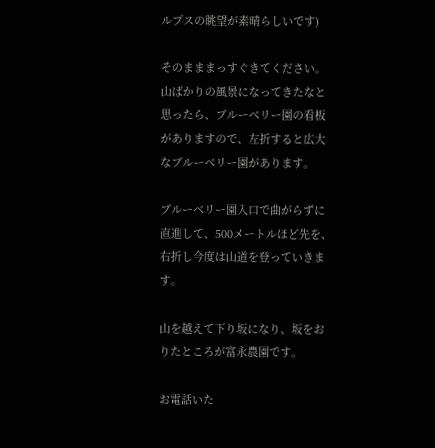ルプスの眺望が素晴らしいです)

そのまままっすぐきてください。山ばかりの風景になってきたなと思ったら、ブルーベリー園の看板がありますので、左折すると広大なブルーベリー園があります。

ブルーベリー園入口で曲がらずに直進して、500メートルほど先を、右折し今度は山道を登っていきます。

山を越えて下り坂になり、坂をおりたところが富永農園です。

お電話いた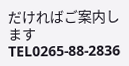だければご案内します TEL0265-88-2836